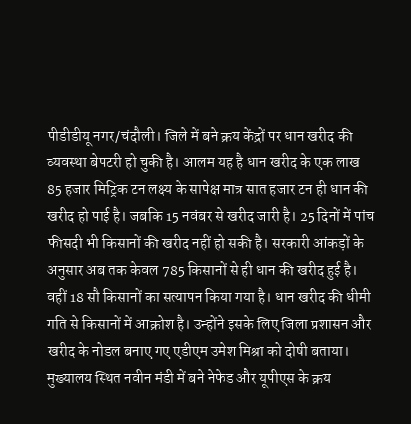पीडीडीयू नगर/चंदौली। जिले में बने क्रय केंद्रों पर धान खरीद की व्यवस्था बेपटरी हो चुकी है। आलम यह है धान खरीद के एक लाख 85 हजार मिट्रिक टन लक्ष्य के सापेक्ष मात्र सात हजार टन ही धान की खरीद हो पाई है। जबकि 15 नवंबर से खरीद जारी है। 25 दिनों में पांच फीसदी भी किसानों की खरीद नहीं हो सकी है। सरकारी आंकड़ों के अनुसार अब तक केवल 785 किसानों से ही धान की खरीद हुई है। वहीं 18 सौ किसानों का सत्यापन किया गया है। धान खरीद की धीमी गति से किसानों में आक्रोश है। उन्होंने इसके लिए जिला प्रशासन और खरीद के नोडल बनाए गए एडीएम उमेश मिश्रा को दोषी बताया।
मुख्यालय स्थित नवीन मंडी में बने नेफेड और यूपीएस के क्रय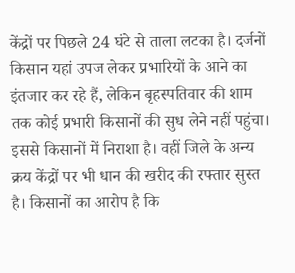केंद्रों पर पिछले 24 घंटे से ताला लटका है। दर्जनों किसान यहां उपज लेकर प्रभारियों के आने का इंतजार कर रहे हैं, लेकिन बृहस्पतिवार की शाम तक कोई प्रभारी किसानों की सुध लेने नहीं पहुंचा। इससे किसानों में निराशा है। वहीं जिले के अन्य क्रय केंद्रों पर भी धान की खरीद की रफ्तार सुस्त है। किसानों का आरोप है कि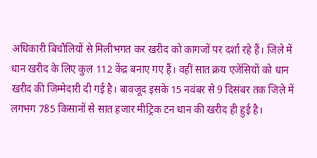अधिकारी बिचौलियों से मिलीभगत कर खरीद को कागजों पर दर्शा रहे हैं। जिले में धान खरीद के लिए कुल 112 केंद्र बनाए गए हैं। वहीं सात क्रय एजेंसियों को धान खरीद की जिम्मेदारी दी गई है। बावजूद इसके 15 नवंबर से 9 दिसंबर तक जिले में लगभग 785 किसानों से सात हजार मीट्रिक टन धान की खरीद ही हुई है।